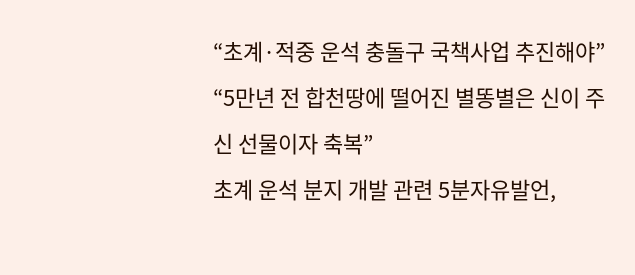“초계·적중 운석 충돌구 국책사업 추진해야”
“5만년 전 합천땅에 떨어진 별똥별은 신이 주신 선물이자 축복”
초계 운석 분지 개발 관련 5분자유발언,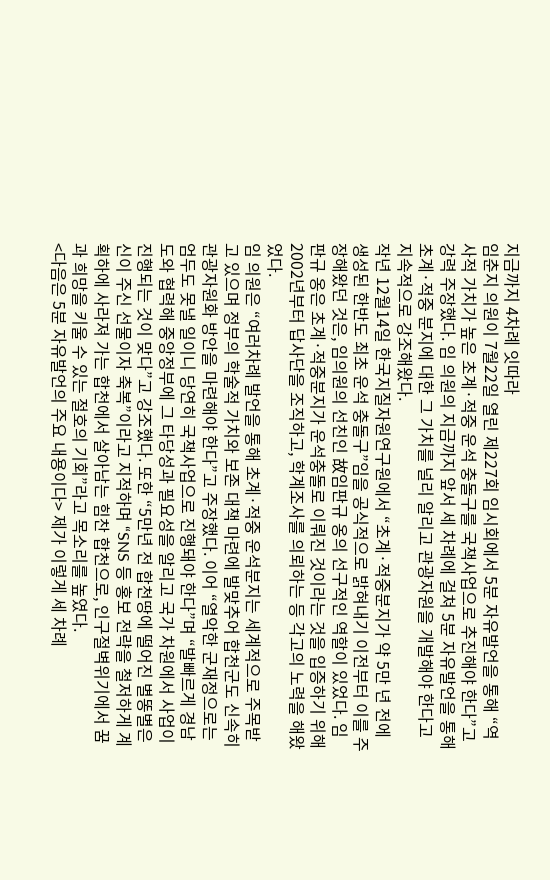지금까지 4차례 잇따라
임춘지 의원이 7월22일 열린 제227회 임시회에서 5분 자유발언을 통해 “역사적 가치가 높은 초계·적중 운석 충돌구를 국책사업으로 추진해야 한다”고 강력 주장했다. 임 의원의 지금까지 앞서 세 차례에 걸쳐 5분 자유발언을 통해 초계·적중 분지에 대한 그 가치를 널리 알리고 관광자원을 개발해야 한다고 지속적으로 강조해왔다.
작년 12월14일 한국지질자원연구원에서 “초계·적중분지가 약 5만 년 전에 생성된 한반도 최초 운석 충돌구”임을 공식적으로 밝혀내기 이전부터 이를 주장해왔던 것은, 임의원의 선친인 故임판규 옹의 선구적인 역할이 있었다. 임판규 옹은 초계·적중분지가 운석충돌로 이뤄진 것이라는 것을 입증하기 위해 2002년부터 답사단을 조직하고, 학계조사를 의뢰하는 등 각고의 노력을 해왔었다.
임 의원은 “여러차례 발언을 통해 초계·적중 운석분지는 세계적으로 주목받고 있으며 정부의 학술적 가치와 보존 대책 마련에 발맞추어 합천군도 신속히 관광자원화 방안을 마련해야 한다”고 주장했다. 이어 “열악한 군재정으로는 엄두도 못낼 일이니 당연히 국책사업으로 진행돼야 한다”며 “발빠르게 경남도와 협력해 중앙정부에 그 타당성과 필요성을 알리고 국가 차원에서 사업이 진행되는 것이 맞다”고 강조했다. 또한 “5만년 전 합천땅에 떨어진 별똥별은 신이 주신 선물이자 축복”이라고 지적하며 “SNS 등 홍보 전략을 철저하게 계획하에 사라져 가는 합천에서 살아남는 힘찬 합천으로, 인구절벽위기에서 꿈과 희망을 키울 수 있는 절호의 기회”라고 목소리를 높였다.
<다음은 5분 자유발언의 주요 내용이다> 제가 이렇게 세 차례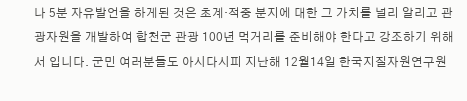나 5분 자유발언을 하게된 것은 초계·적중 분지에 대한 그 가치를 널리 알리고 관광자원을 개발하여 합천군 관광 100년 먹거리를 준비해야 한다고 강조하기 위해서 입니다. 군민 여러분들도 아시다시피 지난해 12월14일 한국지질자원연구원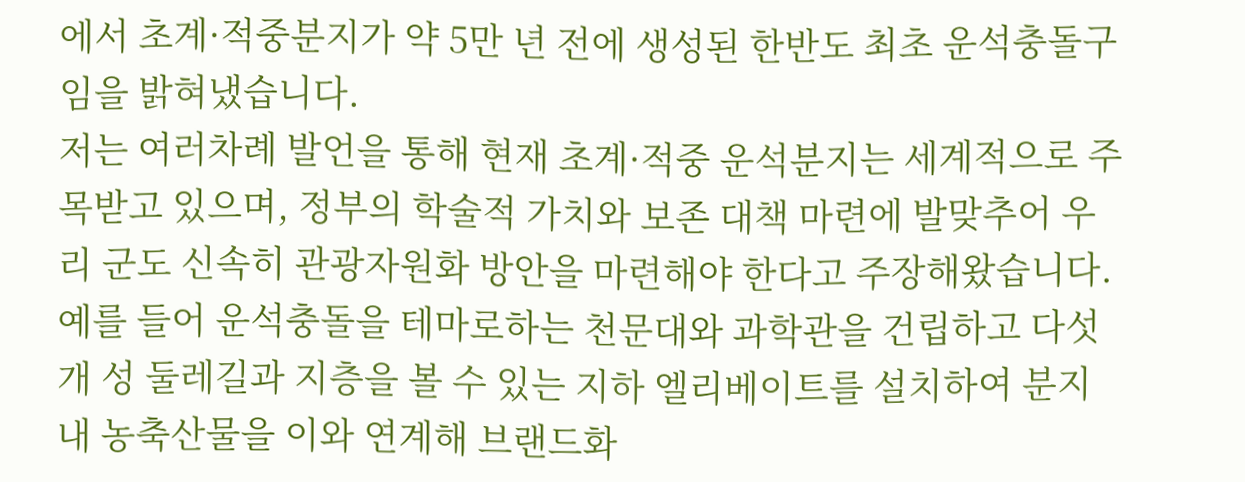에서 초계·적중분지가 약 5만 년 전에 생성된 한반도 최초 운석충돌구임을 밝혀냈습니다.
저는 여러차례 발언을 통해 현재 초계·적중 운석분지는 세계적으로 주목받고 있으며, 정부의 학술적 가치와 보존 대책 마련에 발맞추어 우리 군도 신속히 관광자원화 방안을 마련해야 한다고 주장해왔습니다. 예를 들어 운석충돌을 테마로하는 천문대와 과학관을 건립하고 다섯 개 성 둘레길과 지층을 볼 수 있는 지하 엘리베이트를 설치하여 분지 내 농축산물을 이와 연계해 브랜드화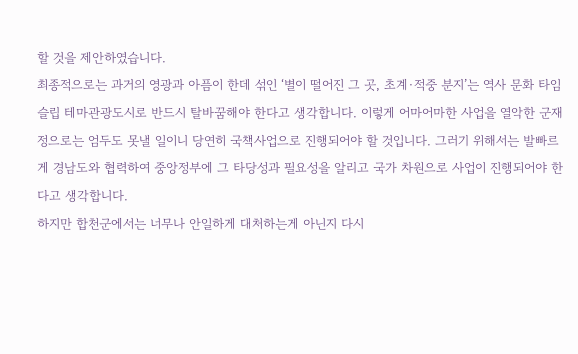할 것을 제안하였습니다.
최종적으로는 과거의 영광과 아픔이 한데 섞인 ‘별이 떨어진 그 곳, 초계·적중 분지’는 역사 문화 타임슬립 테마관광도시로 반드시 탈바꿈해야 한다고 생각합니다. 이렇게 어마어마한 사업을 열악한 군재정으로는 엄두도 못낼 일이니 당연히 국책사업으로 진행되어야 할 것입니다. 그러기 위해서는 발빠르게 경남도와 협력하여 중앙정부에 그 타당성과 필요성을 알리고 국가 차원으로 사업이 진행되어야 한다고 생각합니다.
하지만 합천군에서는 너무나 안일하게 대처하는게 아닌지 다시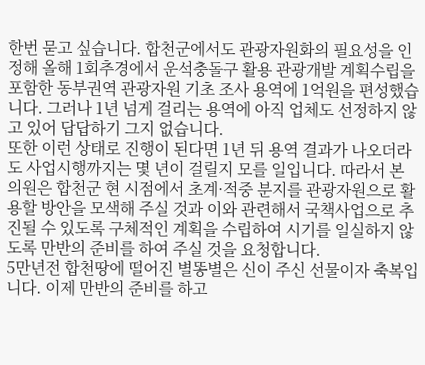한번 묻고 싶습니다. 합천군에서도 관광자원화의 필요성을 인정해 올해 1회추경에서 운석충돌구 활용 관광개발 계획수립을 포함한 동부권역 관광자원 기초 조사 용역에 1억원을 편성했습니다. 그러나 1년 넘게 걸리는 용역에 아직 업체도 선정하지 않고 있어 답답하기 그지 없습니다.
또한 이런 상태로 진행이 된다면 1년 뒤 용역 결과가 나오더라도 사업시행까지는 몇 년이 걸릴지 모를 일입니다. 따라서 본 의원은 합천군 현 시점에서 초계·적중 분지를 관광자원으로 활용할 방안을 모색해 주실 것과 이와 관련해서 국책사업으로 추진될 수 있도록 구체적인 계획을 수립하여 시기를 일실하지 않도록 만반의 준비를 하여 주실 것을 요청합니다.
5만년전 합천땅에 떨어진 별똥별은 신이 주신 선물이자 축복입니다. 이제 만반의 준비를 하고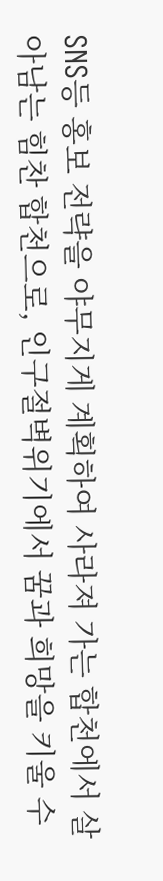SNS등 홍보 전략을 야무지게 계획하여 사라져 가는 합천에서 살아남는 힘찬 합천으로, 인구절벽위기에서 꿈과 희망을 키울 수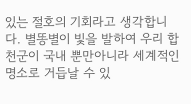있는 절호의 기회라고 생각합니다. 별똥별이 빛을 발하여 우리 합천군이 국내 뿐만아니라 세계적인 명소로 거듭날 수 있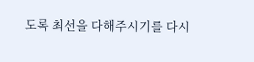도록 최선을 다해주시기를 다시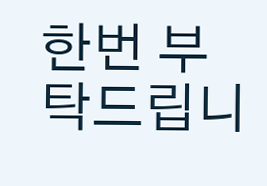한번 부탁드립니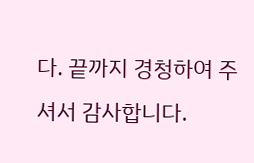다. 끝까지 경청하여 주셔서 감사합니다.